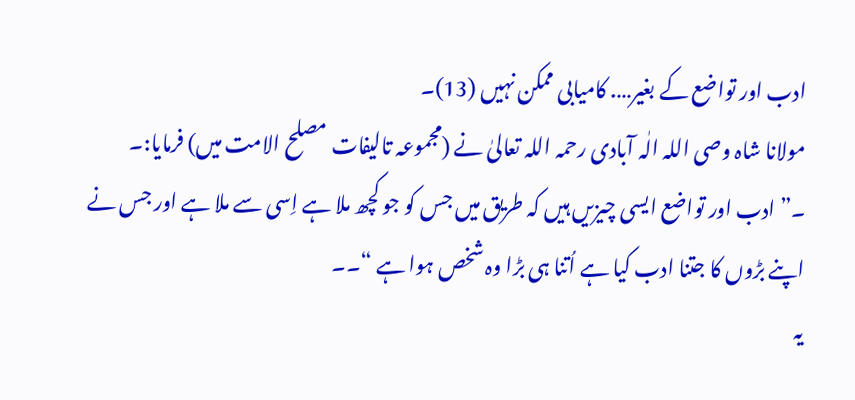ادب اور تواضع کے بغیر…. کامیابی ممکن نہیں (13)۔
مولانا شاہ وصی اللہ الٰہ آبادی رحمہ اللہ تعالیٰ نے (مجموعہ تالیفات مصلح الامت میں) فرمایا:۔
۔” ادب اور تواضع ایسی چیزیں ہیں کہ طریق میں جس کو جو کچھ ملا ہے اِسی سے ملا ہے اور جس نے اپنے بڑوں کا جتنا ادب کیا ہے اُتنا ہی بڑا وہ شخص ہوا ہے “۔۔
یہ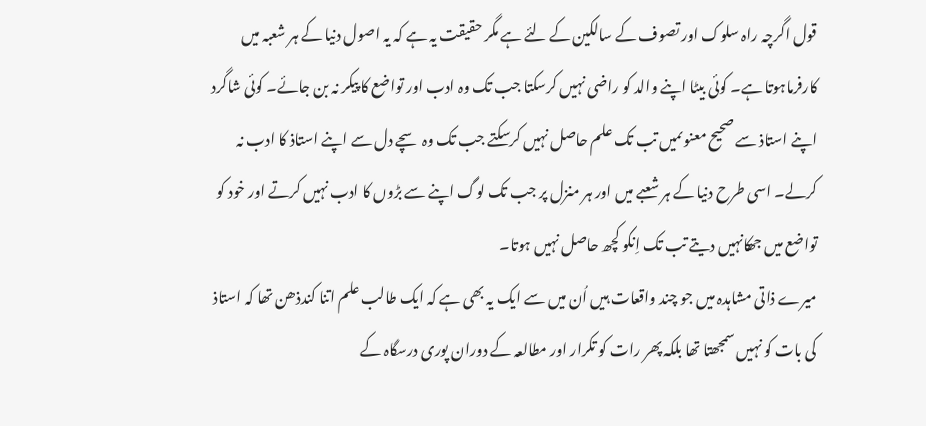قول اگرچہ راہ سلوک اور تصوف کے سالکین کے لئے ہے مگر حقیقت یہ ہے کہ یہ اصول دنیا کے ہر شعبہ میں کارفرماہوتا ہے۔ کوئی بیٹا اپنے والد کو راضی نہیں کرسکتا جب تک وہ ادب اور تواضع کا پیکر نہ بن جائے۔ کوئی شاگرد اپنے استاذ سے صحیح معنوںمیں تب تک علم حاصل نہیں کرسکتے جب تک وہ سچے دل سے اپنے استاذ کا ادب نہ کرلے۔ اسی طرح دنیا کے ہر شعبے میں اور ہر منزل پر جب تک لوگ اپنے سے بڑوں کا ادب نہیں کرتے اور خود کو تواضع میں جھکانہیں دیتے تب تک اِنکو کچھ حاصل نہیں ہوتا۔
میرے ذاتی مشاہدہ میں جو چند واقعات ہیں اُن میں سے ایک یہ بھی ہے کہ ایک طالب علم اتنا کندذھن تھا کہ استاذ کی بات کو نہیں سمجھتا تھا بلکہ پھر رات کو تکرار اور مطالعہ کے دوران پوری درسگاہ کے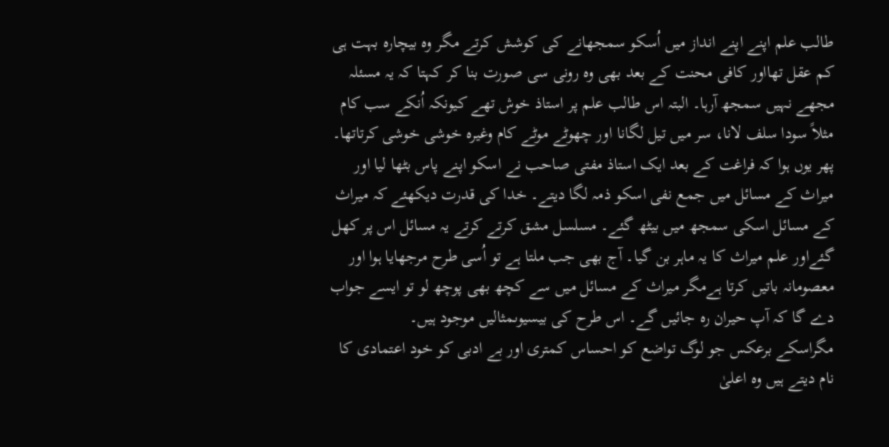طالب علم اپنے اپنے انداز میں اُسکو سمجھانے کی کوشش کرتے مگر وہ بیچارہ بہت ہی کم عقل تھااور کافی محنت کے بعد بھی وہ رونی سی صورت بنا کر کہتا کہ یہ مسئلہ مجھے نہیں سمجھ آرہا۔ البتہ اس طالب علم پر استاذ خوش تھے کیونکہ اُنکے سب کام مثلاً سودا سلف لانا، سر میں تیل لگانا اور چھوٹے موٹے کام وغیرہ خوشی خوشی کرتاتھا۔ پھر یوں ہوا کہ فراغت کے بعد ایک استاذ مفتی صاحب نے اسکو اپنے پاس بٹھا لیا اور میراث کے مسائل میں جمع نفی اسکو ذمہ لگا دیتے۔ خدا کی قدرت دیکھئے کہ میراث کے مسائل اسکی سمجھ میں بیٹھ گئے۔ مسلسل مشق کرتے کرتے یہ مسائل اس پر کھل گئےاور علم میراث کا یہ ماہر بن گیا۔ آج بھی جب ملتا ہے تو اُسی طرح مرجھایا ہوا اور معصومانہ باتیں کرتا ہےمگر میراث کے مسائل میں سے کچھ بھی پوچھ لو تو ایسے جواب دے گا کہ آپ حیران رہ جائیں گے۔ اس طرح کی بیسیوںمثالیں موجود ہیں۔
مگراسکے برعکس جو لوگ تواضع کو احساس کمتری اور بے ادبی کو خود اعتمادی کا نام دیتے ہیں وہ اعلیٰ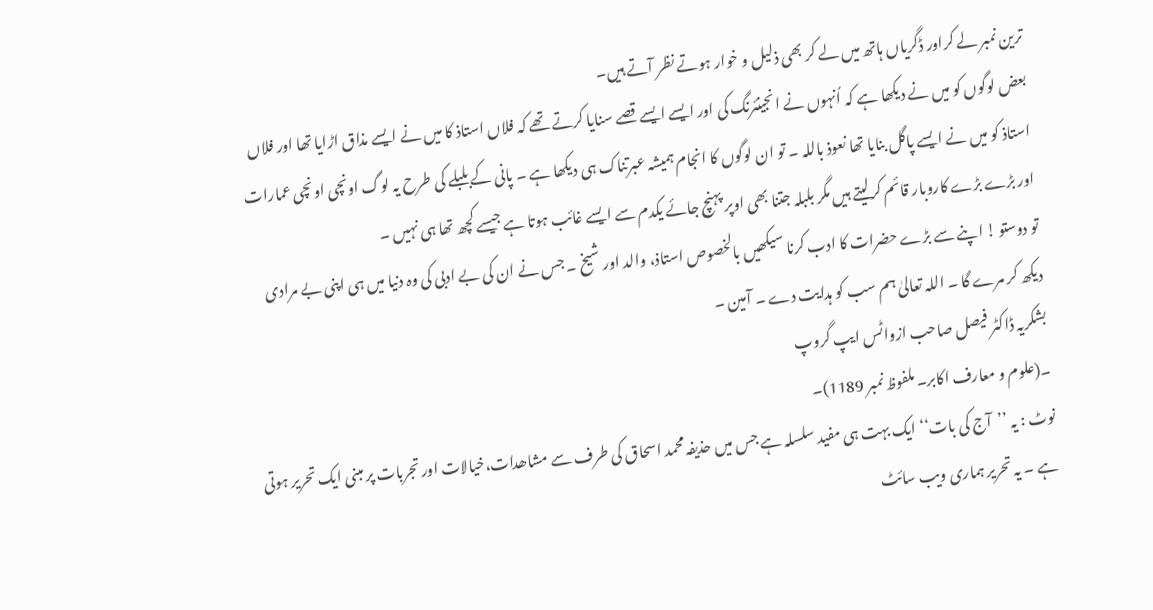ترین نمبر لے کراور ڈگریاں ہاتھ میں لے کر بھی ذلیل و خوار ہوتے نظر آتے ہیں۔
بعض لوگوں کو میں نے دیکھا ہے کہ اُنہوں نے انجینئرنگ کی اور ایسے ایسے قصے سنایا کرتے تھے کہ فلاں استاذ کا میں نے ایسے مذاق اڑایا تھا اور فلاں استاذ کو میں نے ایسے پاگل بنایا تھا نعوذ باللہ ۔ تو ان لوگوں کا انجام ہمیشہ عبرتناک ہی دیکھا ہے ۔ پانی کے بلبلے کی طرح یہ لوگ اونچی اونچی عمارات اور بڑے بڑے کاروبار قائم کرلیتے ہیں مگر بلبلہ جتنا بھی اوپر پہنچ جائے یکدم سے ایسے غائب ہوتا ہے جیسے کچھ تھا ہی نہیں ۔
تو دوستو ! اپنے سے بڑے حضرات کا ادب کرنا سیکھیں بالخصوص استاذ، والد اور شیخ ۔ جس نے ان کی بے ادبی کی وہ دنیا میں ہی اپنی بے مرادی دیکھ کر مرے گا ۔ اللہ تعالیٰ ہم سب کو ہدایت دے ۔ آمین ۔
بشکریہ ڈاکٹر فیصل صاحب ازواٹس ایپ گروپ
۔(علوم و معارف اکابر۔ ملفوظ نمبر 1189)۔
نوٹ : یہ ’’آج کی بات‘‘ ایک بہت ہی مفید سلسلہ ہے جس میں حذیفہ محمد اسحاق کی طرف سے مشاھدات،خیالات اور تجربات پر مبنی ایک تحریر ہوتی ہے ۔ یہ تحریر ہماری ویب سائٹ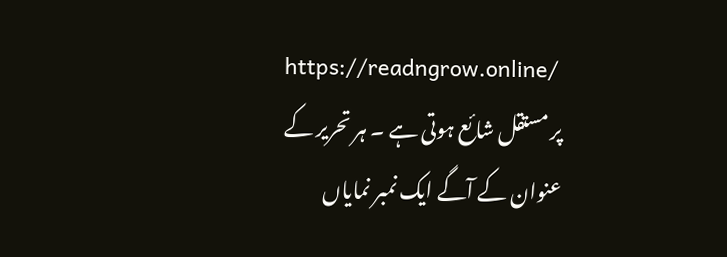https://readngrow.online/
پر مستقل شائع ہوتی ہے ۔ ہر تحریر کے عنوان کے آگے ایک نمبر نمایاں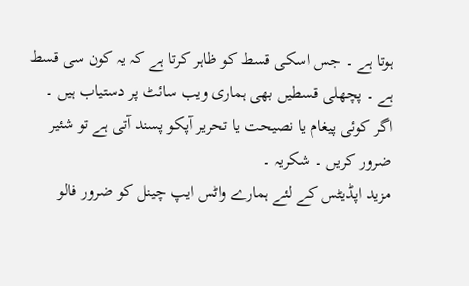ہوتا ہے ۔ جس اسکی قسط کو ظاہر کرتا ہے کہ یہ کون سی قسط ہے ۔ پچھلی قسطیں بھی ہماری ویب سائٹ پر دستیاب ہیں ۔ اگر کوئی پیغام یا نصیحت یا تحریر آپکو پسند آتی ہے تو شئیر ضرور کریں ۔ شکریہ ۔
مزید اپڈیٹس کے لئے ہمارے واٹس ایپ چینل کو ضرور فالو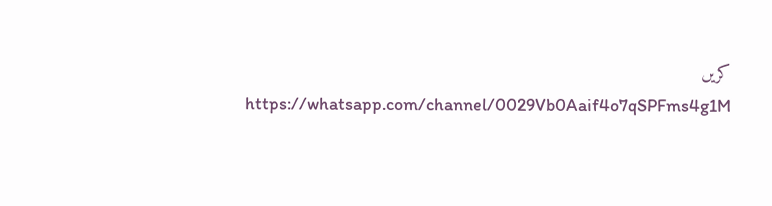کریں
https://whatsapp.com/channel/0029Vb0Aaif4o7qSPFms4g1M